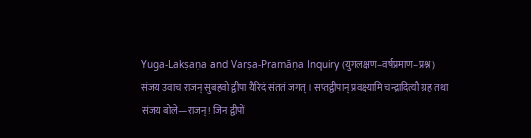Yuga-Lakṣaṇa and Varṣa-Pramāṇa Inquiry (युगलक्षण–वर्षप्रमाण–प्रश्न)
संजय उवाच राजन् सुबहवो द्वीपा यैरिदं संततं जगत् । सप्तद्वीपान् प्रवक्ष्यामि चन्द्रादित्यौ ग्रह तथा
संजय बोले—राजन्! जिन द्वीपों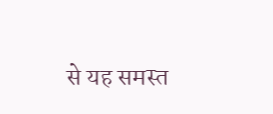से यह समस्त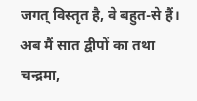जगत् विस्तृत है, वे बहुत-से हैं। अब मैं सात द्वीपों का तथा चन्द्रमा,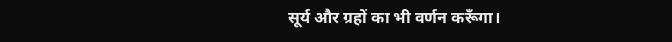सूर्य और ग्रहों का भी वर्णन करूँगा।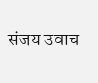संजय उवाच